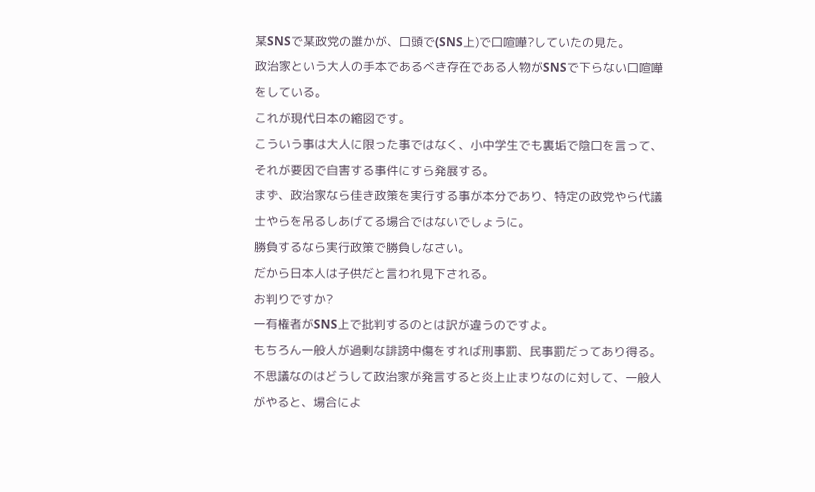某SNSで某政党の誰かが、口頭で(SNS上)で口喧嘩?していたの見た。
政治家という大人の手本であるべき存在である人物がSNSで下らない口喧嘩をしている。
これが現代日本の縮図です。
こういう事は大人に限った事ではなく、小中学生でも裏垢で陰口を言って、それが要因で自害する事件にすら発展する。
まず、政治家なら佳き政策を実行する事が本分であり、特定の政党やら代議士やらを吊るしあげてる場合ではないでしょうに。
勝負するなら実行政策で勝負しなさい。
だから日本人は子供だと言われ見下される。
お判りですか?
一有権者がSNS上で批判するのとは訳が違うのですよ。
もちろん一般人が過剰な誹謗中傷をすれば刑事罰、民事罰だってあり得る。
不思議なのはどうして政治家が発言すると炎上止まりなのに対して、一般人がやると、場合によ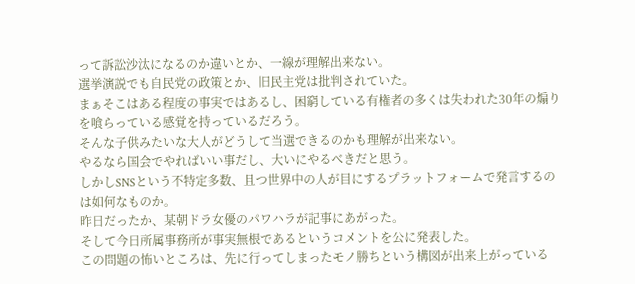って訴訟沙汰になるのか違いとか、一線が理解出来ない。
選挙演説でも自民党の政策とか、旧民主党は批判されていた。
まぁそこはある程度の事実ではあるし、困窮している有権者の多くは失われた30年の煽りを喰らっている感覚を持っているだろう。
そんな子供みたいな大人がどうして当選できるのかも理解が出来ない。
やるなら国会でやればいい事だし、大いにやるべきだと思う。
しかしSNSという不特定多数、且つ世界中の人が目にするプラットフォームで発言するのは如何なものか。
昨日だったか、某朝ドラ女優のパワハラが記事にあがった。
そして今日所属事務所が事実無根であるというコメントを公に発表した。
この問題の怖いところは、先に行ってしまったモノ勝ちという構図が出来上がっている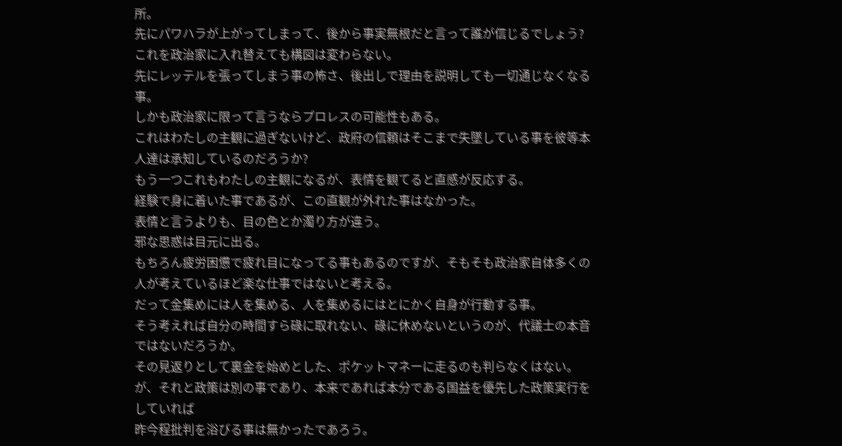所。
先にパワハラが上がってしまって、後から事実無根だと言って誰が信じるでしょう?
これを政治家に入れ替えても構図は変わらない。
先にレッテルを張ってしまう事の怖さ、後出しで理由を説明しても一切通じなくなる事。
しかも政治家に限って言うならプロレスの可能性もある。
これはわたしの主観に過ぎないけど、政府の信頼はそこまで失墜している事を彼等本人達は承知しているのだろうか?
もう一つこれもわたしの主観になるが、表情を観てると直感が反応する。
経験で身に着いた事であるが、この直観が外れた事はなかった。
表情と言うよりも、目の色とか濁り方が違う。
邪な思惑は目元に出る。
もちろん疲労困憊で疲れ目になってる事もあるのですが、そもそも政治家自体多くの人が考えているほど楽な仕事ではないと考える。
だって金集めには人を集める、人を集めるにはとにかく自身が行動する事。
そう考えれば自分の時間すら碌に取れない、碌に休めないというのが、代議士の本音ではないだろうか。
その見返りとして裏金を始めとした、ポケットマネーに走るのも判らなくはない。
が、それと政策は別の事であり、本来であれば本分である国益を優先した政策実行をしていれば
昨今程批判を浴びる事は無かったであろう。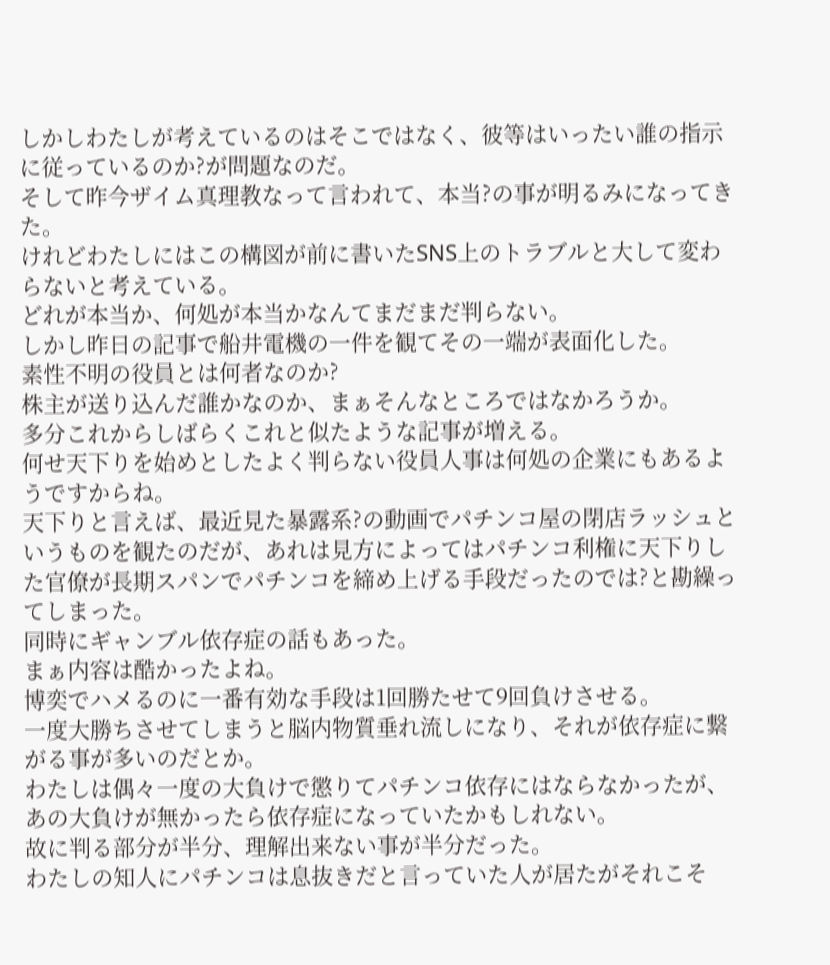しかしわたしが考えているのはそこではなく、彼等はいったい誰の指示に従っているのか?が問題なのだ。
そして昨今ザイム真理教なって言われて、本当?の事が明るみになってきた。
けれどわたしにはこの構図が前に書いたSNS上のトラブルと大して変わらないと考えている。
どれが本当か、何処が本当かなんてまだまだ判らない。
しかし昨日の記事で船井電機の一件を観てその一端が表面化した。
素性不明の役員とは何者なのか?
株主が送り込んだ誰かなのか、まぁそんなところではなかろうか。
多分これからしばらくこれと似たような記事が増える。
何せ天下りを始めとしたよく判らない役員人事は何処の企業にもあるようですからね。
天下りと言えば、最近見た暴露系?の動画でパチンコ屋の閉店ラッシュというものを観たのだが、あれは見方によってはパチンコ利権に天下りした官僚が長期スパンでパチンコを締め上げる手段だったのでは?と勘繰ってしまった。
同時にギャンブル依存症の話もあった。
まぁ内容は酷かったよね。
博奕でハメるのに一番有効な手段は1回勝たせて9回負けさせる。
一度大勝ちさせてしまうと脳内物質垂れ流しになり、それが依存症に繋がる事が多いのだとか。
わたしは偶々一度の大負けで懲りてパチンコ依存にはならなかったが、あの大負けが無かったら依存症になっていたかもしれない。
故に判る部分が半分、理解出来ない事が半分だった。
わたしの知人にパチンコは息抜きだと言っていた人が居たがそれこそ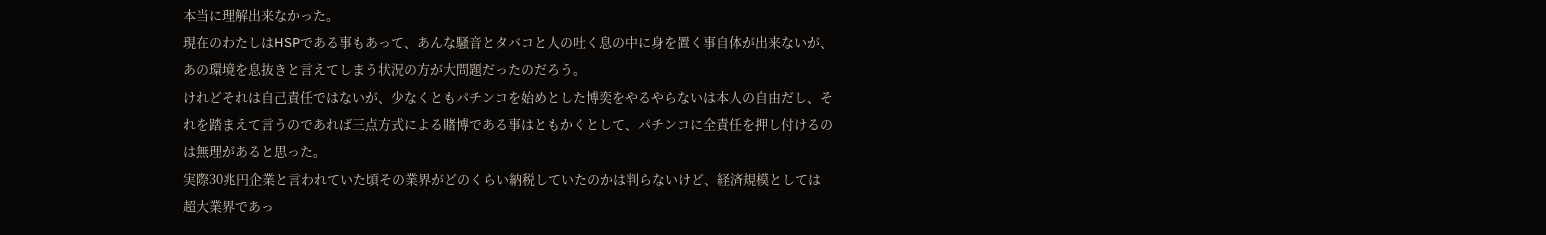本当に理解出来なかった。
現在のわたしはHSPである事もあって、あんな騒音とタバコと人の吐く息の中に身を置く事自体が出来ないが、あの環境を息抜きと言えてしまう状況の方が大問題だったのだろう。
けれどそれは自己責任ではないが、少なくともパチンコを始めとした博奕をやるやらないは本人の自由だし、それを踏まえて言うのであれば三点方式による賭博である事はともかくとして、パチンコに全責任を押し付けるのは無理があると思った。
実際30兆円企業と言われていた頃その業界がどのくらい納税していたのかは判らないけど、経済規模としては超大業界であっ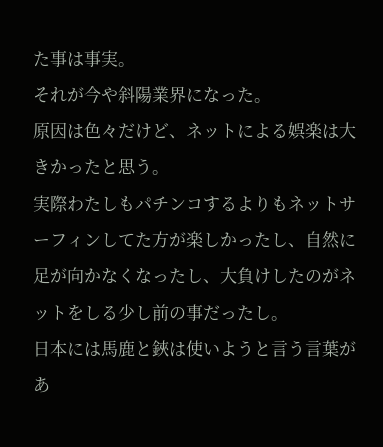た事は事実。
それが今や斜陽業界になった。
原因は色々だけど、ネットによる娯楽は大きかったと思う。
実際わたしもパチンコするよりもネットサーフィンしてた方が楽しかったし、自然に足が向かなくなったし、大負けしたのがネットをしる少し前の事だったし。
日本には馬鹿と鋏は使いようと言う言葉があ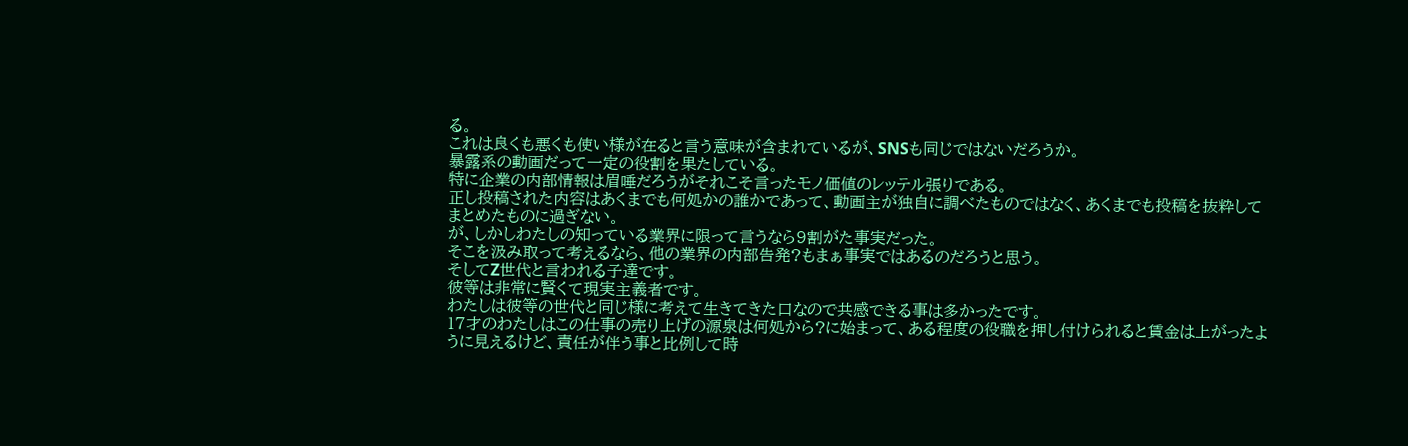る。
これは良くも悪くも使い様が在ると言う意味が含まれているが、SNSも同じではないだろうか。
暴露系の動画だって一定の役割を果たしている。
特に企業の内部情報は眉唾だろうがそれこそ言ったモノ価値のレッテル張りである。
正し投稿された内容はあくまでも何処かの誰かであって、動画主が独自に調べたものではなく、あくまでも投稿を抜粋してまとめたものに過ぎない。
が、しかしわたしの知っている業界に限って言うなら9割がた事実だった。
そこを汲み取って考えるなら、他の業界の内部告発?もまぁ事実ではあるのだろうと思う。
そしてZ世代と言われる子達です。
彼等は非常に賢くて現実主義者です。
わたしは彼等の世代と同じ様に考えて生きてきた口なので共感できる事は多かったです。
17才のわたしはこの仕事の売り上げの源泉は何処から?に始まって、ある程度の役職を押し付けられると賃金は上がったように見えるけど、責任が伴う事と比例して時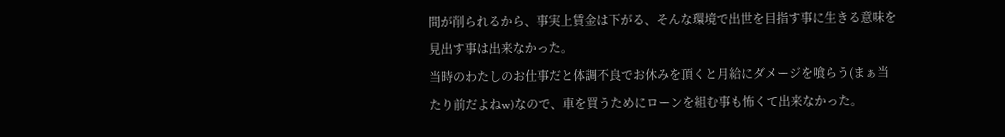間が削られるから、事実上賃金は下がる、そんな環境で出世を目指す事に生きる意味を見出す事は出来なかった。
当時のわたしのお仕事だと体調不良でお休みを頂くと月給にダメージを喰らう(まぁ当たり前だよねw)なので、車を買うためにローンを組む事も怖くて出来なかった。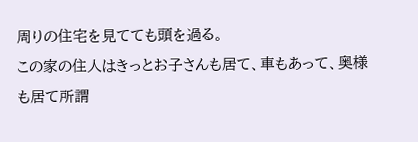周りの住宅を見てても頭を過る。
この家の住人はきっとお子さんも居て、車もあって、奥様も居て所謂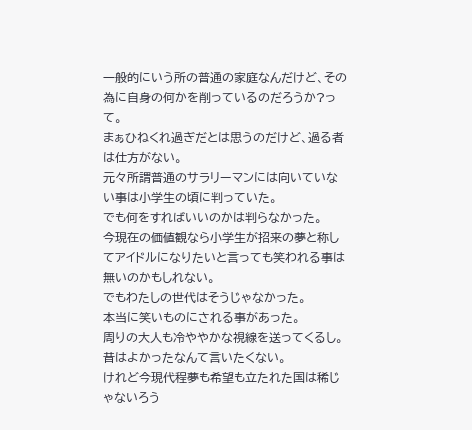一般的にいう所の普通の家庭なんだけど、その為に自身の何かを削っているのだろうか?って。
まぁひねくれ過ぎだとは思うのだけど、過る者は仕方がない。
元々所謂普通のサラリーマンには向いていない事は小学生の頃に判っていた。
でも何をすればいいのかは判らなかった。
今現在の価値観なら小学生が招来の夢と称してアイドルになりたいと言っても笑われる事は無いのかもしれない。
でもわたしの世代はそうじゃなかった。
本当に笑いものにされる事があった。
周りの大人も冷ややかな視線を送ってくるし。
昔はよかったなんて言いたくない。
けれど今現代程夢も希望も立たれた国は稀じゃないろう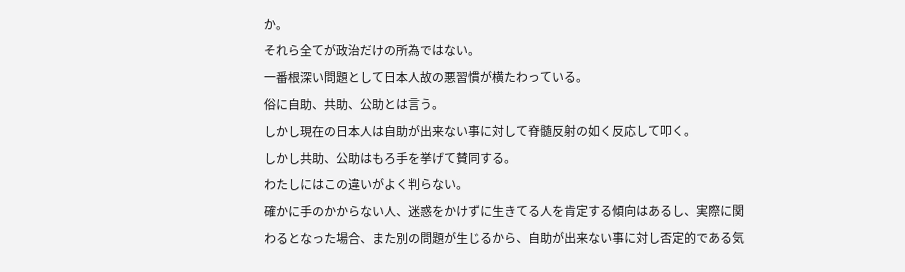か。
それら全てが政治だけの所為ではない。
一番根深い問題として日本人故の悪習慣が横たわっている。
俗に自助、共助、公助とは言う。
しかし現在の日本人は自助が出来ない事に対して脊髄反射の如く反応して叩く。
しかし共助、公助はもろ手を挙げて賛同する。
わたしにはこの違いがよく判らない。
確かに手のかからない人、迷惑をかけずに生きてる人を肯定する傾向はあるし、実際に関わるとなった場合、また別の問題が生じるから、自助が出来ない事に対し否定的である気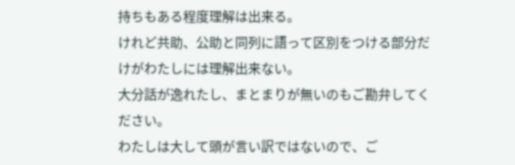持ちもある程度理解は出来る。
けれど共助、公助と同列に語って区別をつける部分だけがわたしには理解出来ない。
大分話が逸れたし、まとまりが無いのもご勘弁してください。
わたしは大して頭が言い訳ではないので、ご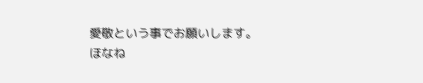愛敬という事でお願いします。
ほなね